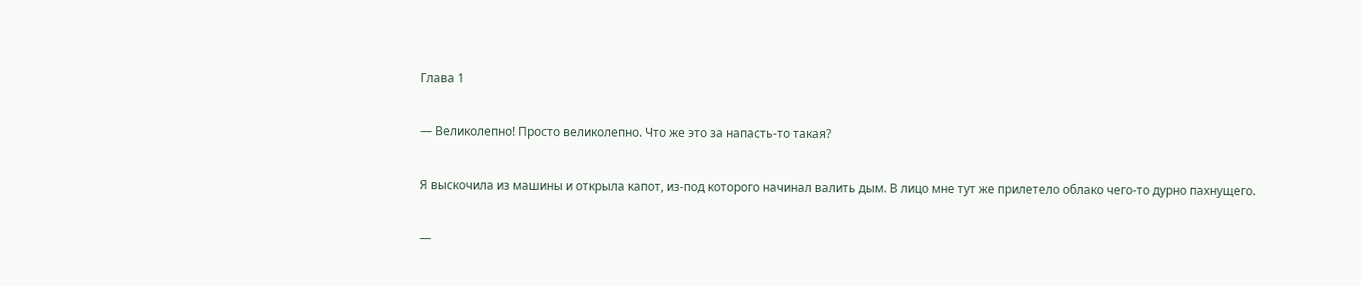Глава 1

— Великолепно! Просто великолепно. Что же это за напасть-то такая?

Я выскочила из машины и открыла капот, из-под которого начинал валить дым. В лицо мне тут же прилетело облако чего-то дурно пахнущего.

—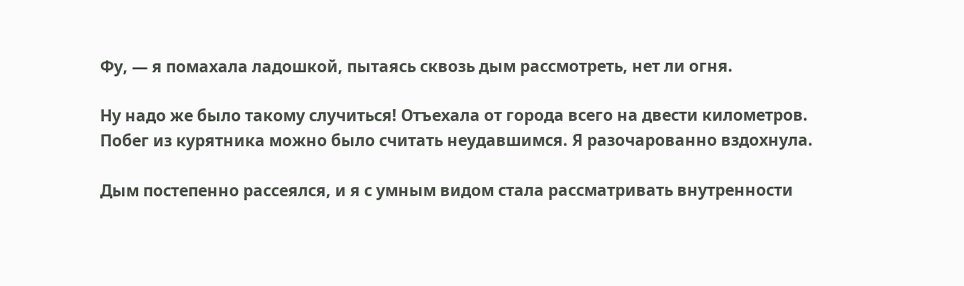Фу, — я помахала ладошкой, пытаясь сквозь дым рассмотреть, нет ли огня.

Ну надо же было такому случиться! Отъехала от города всего на двести километров. Побег из курятника можно было считать неудавшимся. Я разочарованно вздохнула.

Дым постепенно рассеялся, и я с умным видом стала рассматривать внутренности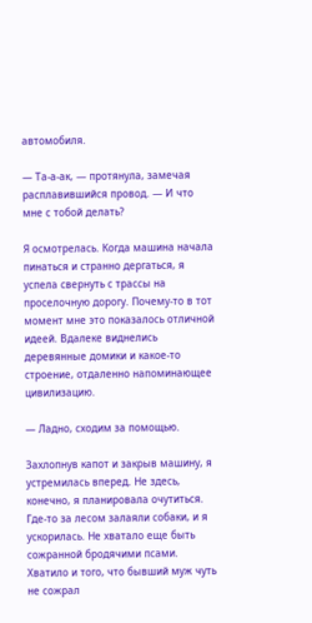автомобиля.

— Та-а-ак, — протянула, замечая расплавившийся провод. — И что мне с тобой делать?

Я осмотрелась. Когда машина начала пинаться и странно дергаться, я успела свернуть с трассы на проселочную дорогу. Почему-то в тот момент мне это показалось отличной идеей. Вдалеке виднелись деревянные домики и какое-то строение, отдаленно напоминающее цивилизацию.

— Ладно, сходим за помощью.

Захлопнув капот и закрыв машину, я устремилась вперед. Не здесь, конечно, я планировала очутиться. Где-то за лесом залаяли собаки, и я ускорилась. Не хватало еще быть сожранной бродячими псами. Хватило и того, что бывший муж чуть не сожрал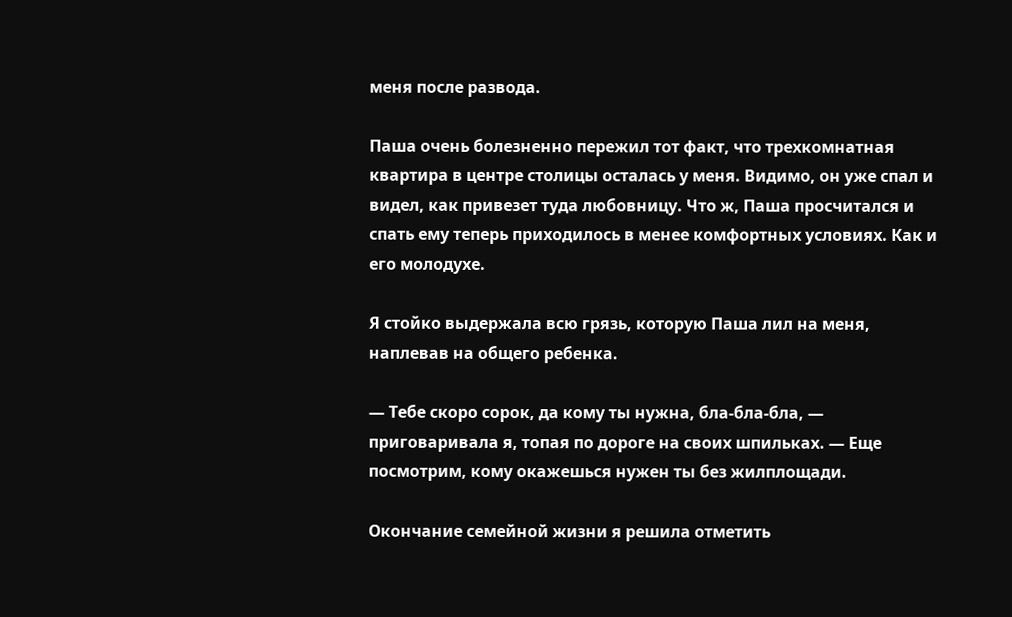меня после развода.

Паша очень болезненно пережил тот факт, что трехкомнатная квартира в центре столицы осталась у меня. Видимо, он уже спал и видел, как привезет туда любовницу. Что ж, Паша просчитался и спать ему теперь приходилось в менее комфортных условиях. Как и его молодухе.

Я стойко выдержала всю грязь, которую Паша лил на меня, наплевав на общего ребенка.

— Тебе скоро сорок, да кому ты нужна, бла-бла-бла, — приговаривала я, топая по дороге на своих шпильках. — Еще посмотрим, кому окажешься нужен ты без жилплощади.

Окончание семейной жизни я решила отметить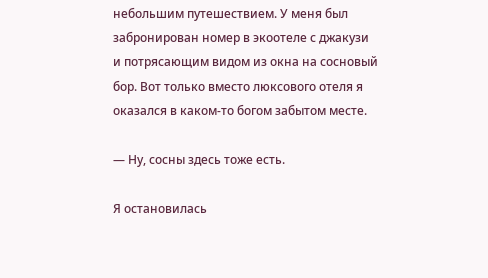небольшим путешествием. У меня был забронирован номер в экоотеле с джакузи и потрясающим видом из окна на сосновый бор. Вот только вместо люксового отеля я оказался в каком-то богом забытом месте.

— Ну, сосны здесь тоже есть.

Я остановилась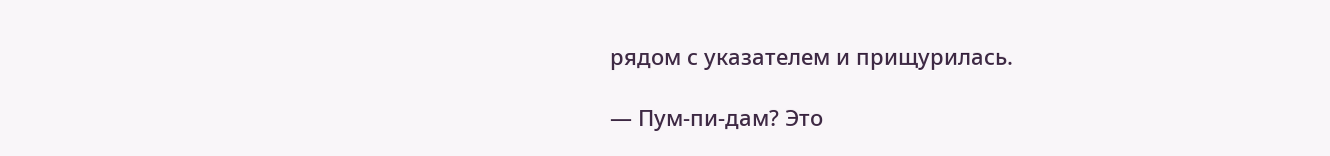рядом с указателем и прищурилась.

— Пум-пи-дам? Это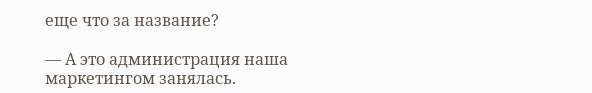еще что за название?

— А это администрация наша маркетингом занялась.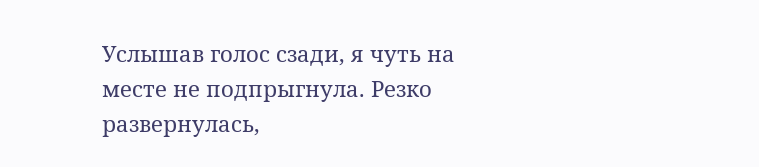Услышав голос сзади, я чуть на месте не подпрыгнула. Резко развернулась,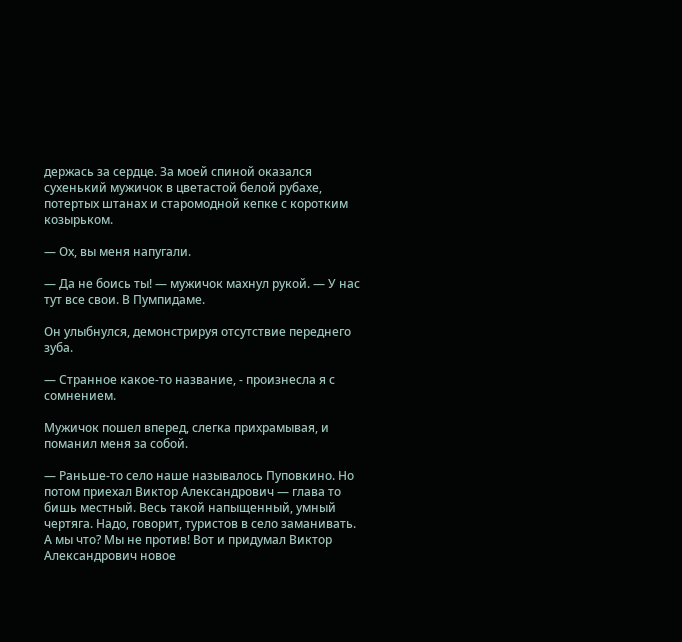держась за сердце. За моей спиной оказался сухенький мужичок в цветастой белой рубахе, потертых штанах и старомодной кепке с коротким козырьком.

— Ох, вы меня напугали.

— Да не боись ты! — мужичок махнул рукой. — У нас тут все свои. В Пумпидаме.

Он улыбнулся, демонстрируя отсутствие переднего зуба.

— Странное какое-то название, - произнесла я с сомнением.

Мужичок пошел вперед, слегка прихрамывая, и поманил меня за собой.

— Раньше-то село наше называлось Пуповкино. Но потом приехал Виктор Александрович — глава то бишь местный. Весь такой напыщенный, умный чертяга. Надо, говорит, туристов в село заманивать. А мы что? Мы не против! Вот и придумал Виктор Александрович новое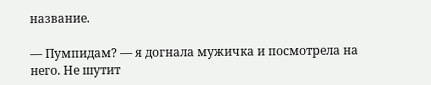название.

— Пумпидам? — я догнала мужичка и посмотрела на него. Не шутит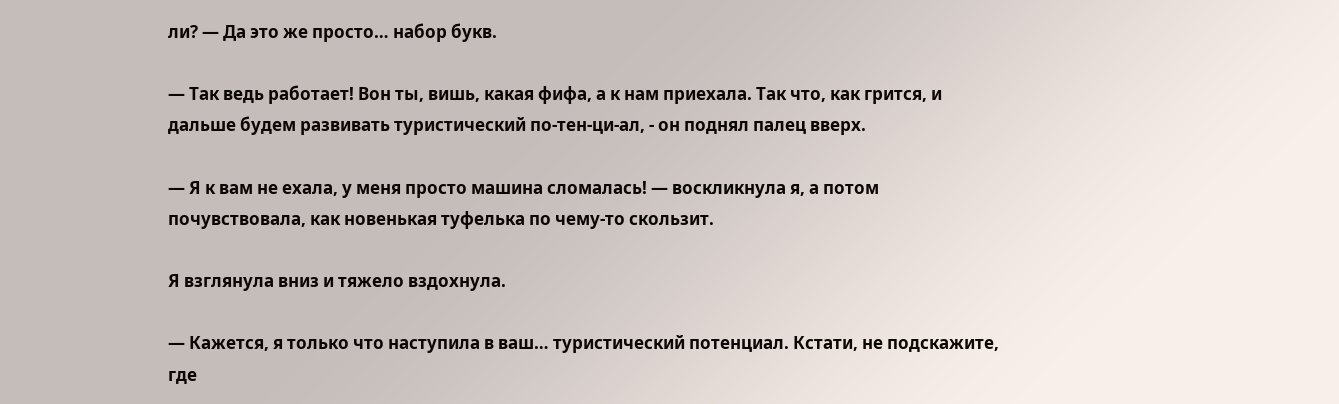ли? — Да это же просто… набор букв.

— Так ведь работает! Вон ты, вишь, какая фифа, а к нам приехала. Так что, как грится, и дальше будем развивать туристический по-тен-ци-ал, - он поднял палец вверх.

— Я к вам не ехала, у меня просто машина сломалась! — воскликнула я, а потом почувствовала, как новенькая туфелька по чему-то скользит.

Я взглянула вниз и тяжело вздохнула.

— Кажется, я только что наступила в ваш… туристический потенциал. Кстати, не подскажите, где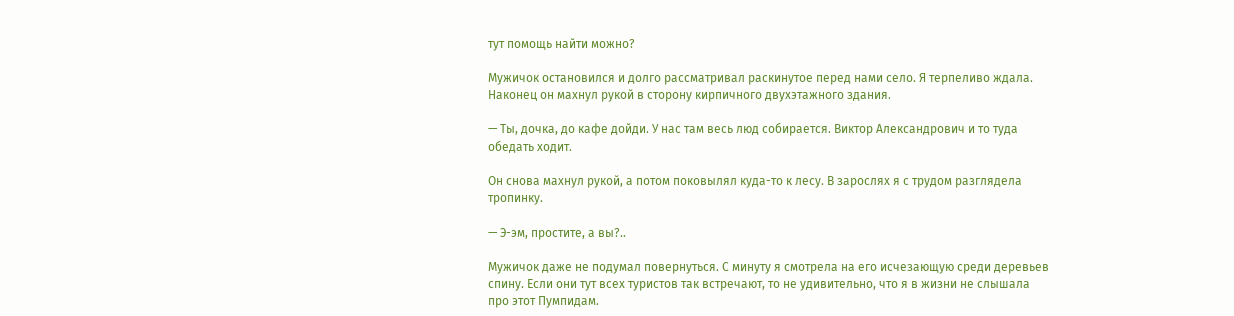тут помощь найти можно?

Мужичок остановился и долго рассматривал раскинутое перед нами село. Я терпеливо ждала. Наконец он махнул рукой в сторону кирпичного двухэтажного здания.

— Ты, дочка, до кафе дойди. У нас там весь люд собирается. Виктор Александрович и то туда обедать ходит.

Он снова махнул рукой, а потом поковылял куда-то к лесу. В зарослях я с трудом разглядела тропинку.

— Э-эм, простите, а вы?..

Мужичок даже не подумал повернуться. С минуту я смотрела на его исчезающую среди деревьев спину. Если они тут всех туристов так встречают, то не удивительно, что я в жизни не слышала про этот Пумпидам.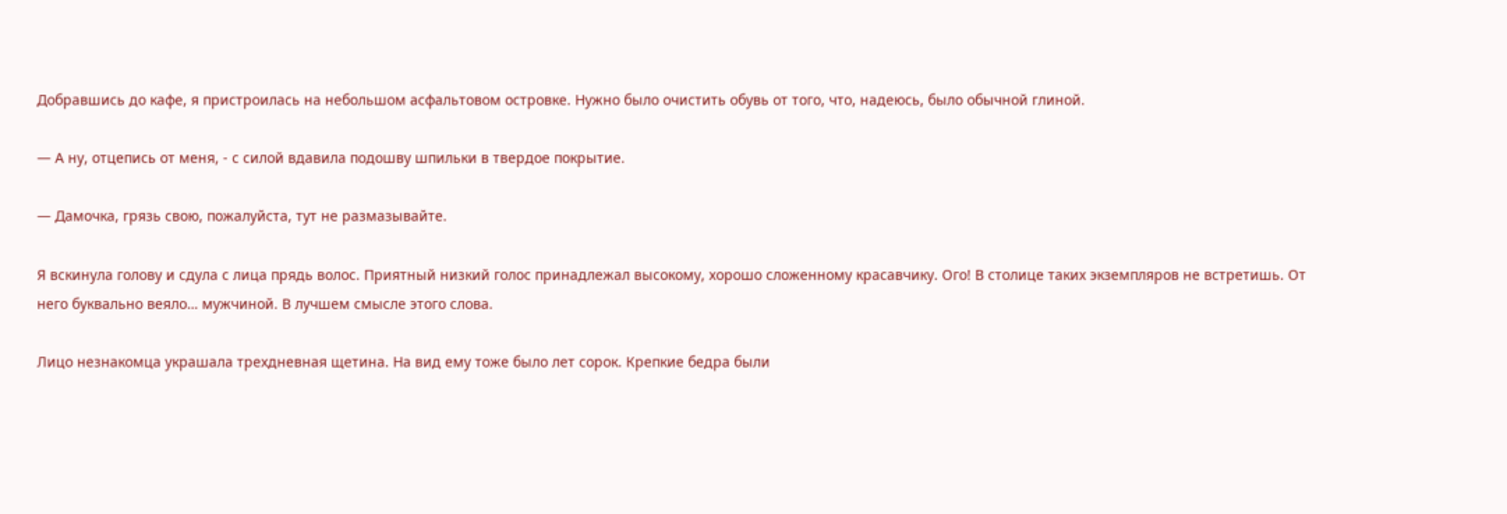Добравшись до кафе, я пристроилась на небольшом асфальтовом островке. Нужно было очистить обувь от того, что, надеюсь, было обычной глиной.

— А ну, отцепись от меня, - с силой вдавила подошву шпильки в твердое покрытие.

— Дамочка, грязь свою, пожалуйста, тут не размазывайте.

Я вскинула голову и сдула с лица прядь волос. Приятный низкий голос принадлежал высокому, хорошо сложенному красавчику. Ого! В столице таких экземпляров не встретишь. От него буквально веяло… мужчиной. В лучшем смысле этого слова.

Лицо незнакомца украшала трехдневная щетина. На вид ему тоже было лет сорок. Крепкие бедра были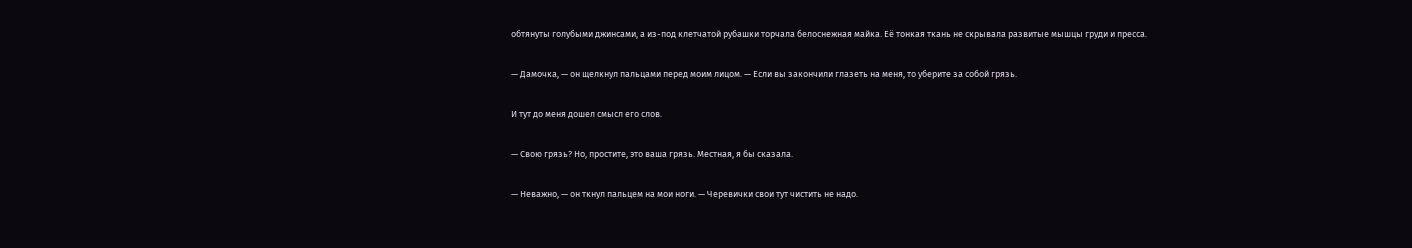обтянуты голубыми джинсами, а из-под клетчатой рубашки торчала белоснежная майка. Её тонкая ткань не скрывала развитые мышцы груди и пресса.

— Дамочка, — он щелкнул пальцами перед моим лицом. — Если вы закончили глазеть на меня, то уберите за собой грязь.

И тут до меня дошел смысл его слов.

— Свою грязь? Но, простите, это ваша грязь. Местная, я бы сказала.

— Неважно, — он ткнул пальцем на мои ноги. — Черевички свои тут чистить не надо.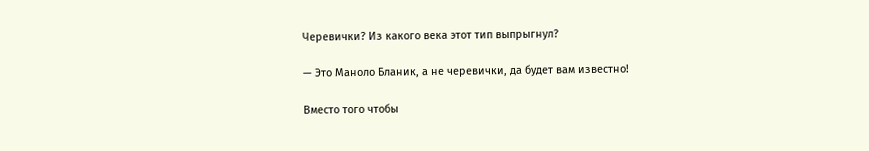Черевички? Из какого века этот тип выпрыгнул?

— Это Маноло Бланик, а не черевички, да будет вам известно!

Вместо того чтобы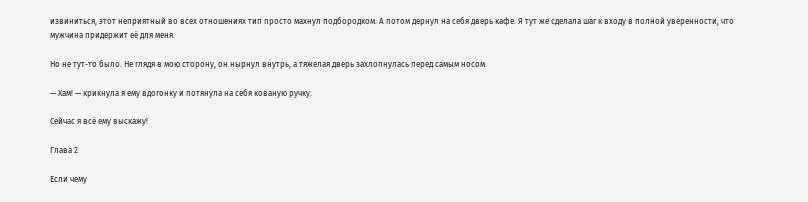извиниться, этот неприятный во всех отношениях тип просто махнул подбородком. А потом дернул на себя дверь кафе. Я тут же сделала шаг к входу в полной уверенности, что мужчина придержит её для меня.

Но не тут-то было. Не глядя в мою сторону, он нырнул внутрь, а тяжелая дверь захлопнулась перед самым носом.

— Хам! — крикнула я ему вдогонку и потянула на себя кованую ручку.

Сейчас я всё ему выскажу!

Глава 2

Если чему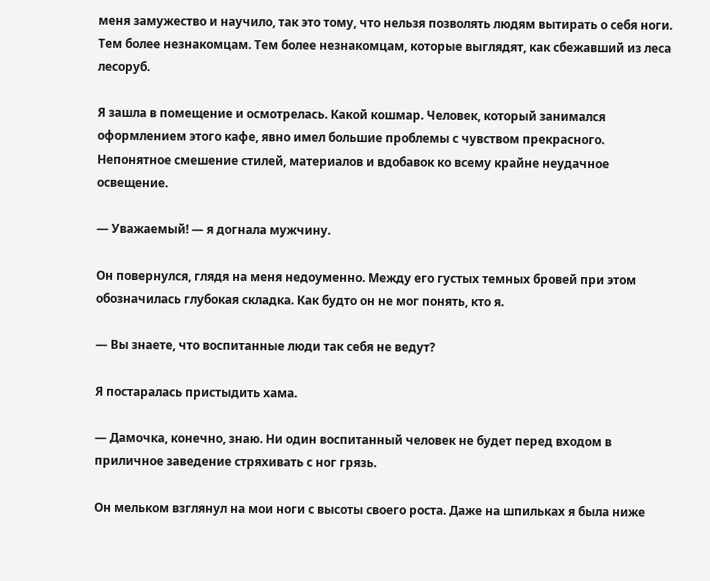меня замужество и научило, так это тому, что нельзя позволять людям вытирать о себя ноги. Тем более незнакомцам. Тем более незнакомцам, которые выглядят, как сбежавший из леса лесоруб.

Я зашла в помещение и осмотрелась. Какой кошмар. Человек, который занимался оформлением этого кафе, явно имел большие проблемы с чувством прекрасного. Непонятное смешение стилей, материалов и вдобавок ко всему крайне неудачное освещение.

— Уважаемый! — я догнала мужчину.

Он повернулся, глядя на меня недоуменно. Между его густых темных бровей при этом обозначилась глубокая складка. Как будто он не мог понять, кто я.

— Вы знаете, что воспитанные люди так себя не ведут?

Я постаралась пристыдить хама.

— Дамочка, конечно, знаю. Ни один воспитанный человек не будет перед входом в приличное заведение стряхивать с ног грязь.

Он мельком взглянул на мои ноги с высоты своего роста. Даже на шпильках я была ниже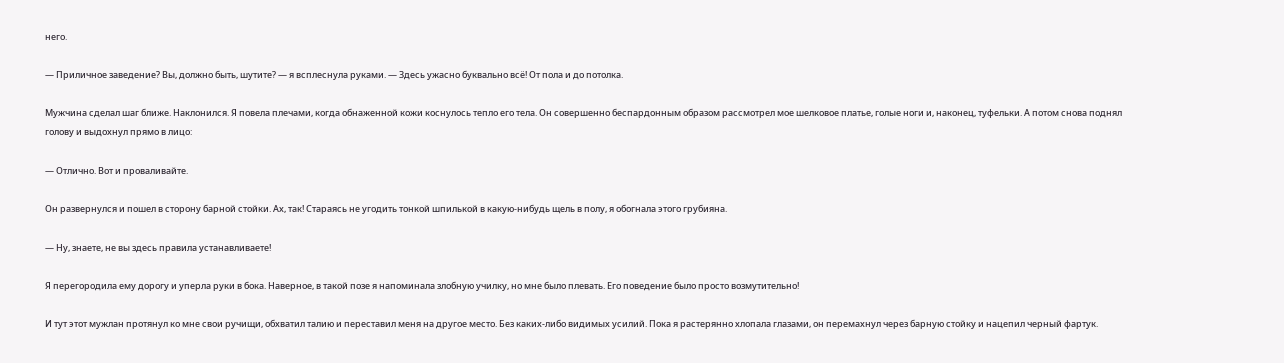него.

— Приличное заведение? Вы, должно быть, шутите? — я всплеснула руками. — Здесь ужасно буквально всё! От пола и до потолка.

Мужчина сделал шаг ближе. Наклонился. Я повела плечами, когда обнаженной кожи коснулось тепло его тела. Он совершенно беспардонным образом рассмотрел мое шелковое платье, голые ноги и, наконец, туфельки. А потом снова поднял голову и выдохнул прямо в лицо:

— Отлично. Вот и проваливайте.

Он развернулся и пошел в сторону барной стойки. Ах, так! Стараясь не угодить тонкой шпилькой в какую-нибудь щель в полу, я обогнала этого грубияна.

— Ну, знаете, не вы здесь правила устанавливаете!

Я перегородила ему дорогу и уперла руки в бока. Наверное, в такой позе я напоминала злобную училку, но мне было плевать. Его поведение было просто возмутительно!

И тут этот мужлан протянул ко мне свои ручищи, обхватил талию и переставил меня на другое место. Без каких-либо видимых усилий. Пока я растерянно хлопала глазами, он перемахнул через барную стойку и нацепил черный фартук.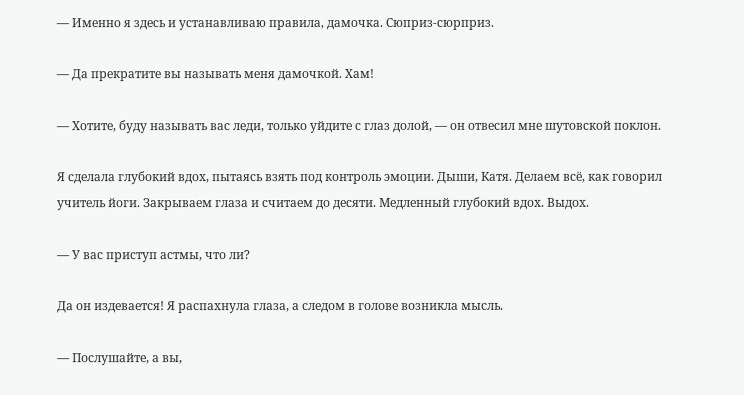— Именно я здесь и устанавливаю правила, дамочка. Сюприз-сюрприз.

— Да прекратите вы называть меня дамочкой. Хам!

— Хотите, буду называть вас леди, только уйдите с глаз долой, — он отвесил мне шутовской поклон.

Я сделала глубокий вдох, пытаясь взять под контроль эмоции. Дыши, Катя. Делаем всё, как говорил учитель йоги. Закрываем глаза и считаем до десяти. Медленный глубокий вдох. Выдох.

— У вас приступ астмы, что ли?

Да он издевается! Я распахнула глаза, а следом в голове возникла мысль.

— Послушайте, а вы,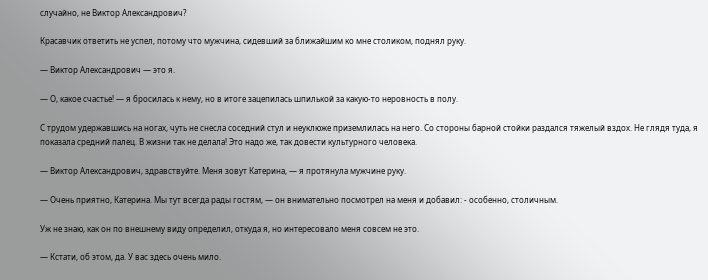случайно, не Виктор Александрович?

Красавчик ответить не успел, потому что мужчина, сидевший за ближайшим ко мне столиком, поднял руку.

— Виктор Александрович — это я.

— О, какое счастье! — я бросилась к нему, но в итоге зацепилась шпилькой за какую-то неровность в полу.

С трудом удержавшись на ногах, чуть не снесла соседний стул и неуклюже приземлилась на него. Со стороны барной стойки раздался тяжелый вздох. Не глядя туда, я показала средний палец. В жизни так не делала! Это надо же, так довести культурного человека.

— Виктор Александрович, здравствуйте. Меня зовут Катерина, — я протянула мужчине руку.

— Очень приятно, Катерина. Мы тут всегда рады гостям, — он внимательно посмотрел на меня и добавил: - особенно, столичным.

Уж не знаю, как он по внешнему виду определил, откуда я, но интересовало меня совсем не это.

— Кстати, об этом, да. У вас здесь очень мило.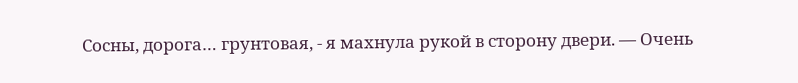Сосны, дорога… грунтовая, - я махнула рукой в сторону двери. — Очень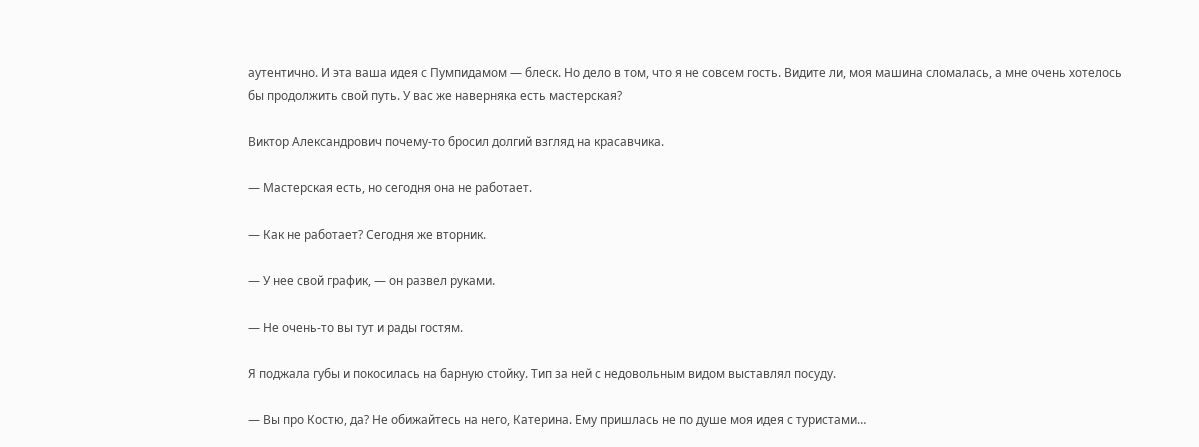аутентично. И эта ваша идея с Пумпидамом — блеск. Но дело в том, что я не совсем гость. Видите ли, моя машина сломалась, а мне очень хотелось бы продолжить свой путь. У вас же наверняка есть мастерская?

Виктор Александрович почему-то бросил долгий взгляд на красавчика.

— Мастерская есть, но сегодня она не работает.

— Как не работает? Сегодня же вторник.

— У нее свой график, — он развел руками.

— Не очень-то вы тут и рады гостям.

Я поджала губы и покосилась на барную стойку. Тип за ней с недовольным видом выставлял посуду.

— Вы про Костю, да? Не обижайтесь на него, Катерина. Ему пришлась не по душе моя идея с туристами…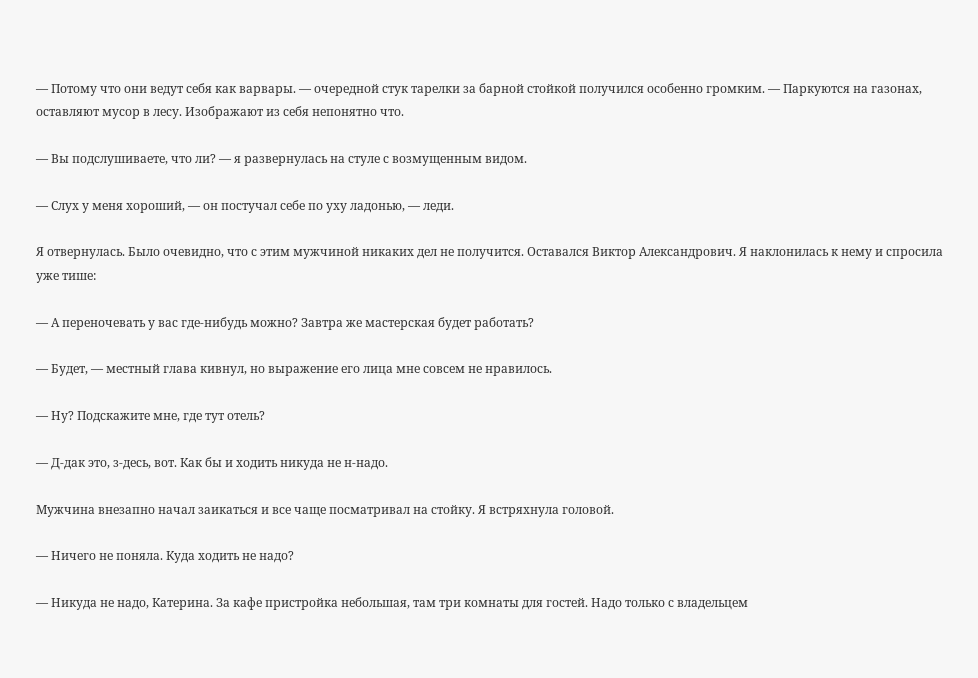— Потому что они ведут себя как варвары. — очередной стук тарелки за барной стойкой получился особенно громким. — Паркуются на газонах, оставляют мусор в лесу. Изображают из себя непонятно что.

— Вы подслушиваете, что ли? — я развернулась на стуле с возмущенным видом.

— Слух у меня хороший, — он постучал себе по уху ладонью, — леди.

Я отвернулась. Было очевидно, что с этим мужчиной никаких дел не получится. Оставался Виктор Александрович. Я наклонилась к нему и спросила уже тише:

— А переночевать у вас где-нибудь можно? Завтра же мастерская будет работать?

— Будет, — местный глава кивнул, но выражение его лица мне совсем не нравилось.

— Ну? Подскажите мне, где тут отель?

— Д-дак это, з-десь, вот. Как бы и ходить никуда не н-надо.

Мужчина внезапно начал заикаться и все чаще посматривал на стойку. Я встряхнула головой.

— Ничего не поняла. Куда ходить не надо?

— Никуда не надо, Катерина. За кафе пристройка небольшая, там три комнаты для гостей. Надо только с владельцем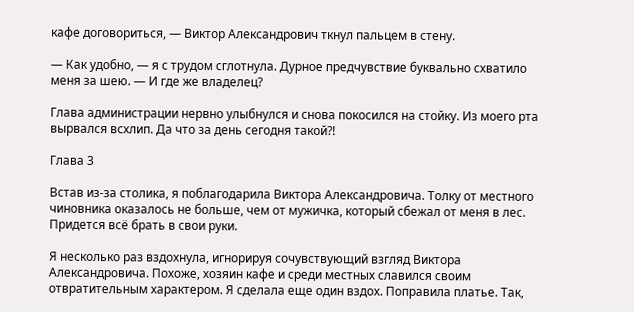кафе договориться, — Виктор Александрович ткнул пальцем в стену.

— Как удобно, — я с трудом сглотнула. Дурное предчувствие буквально схватило меня за шею. — И где же владелец?

Глава администрации нервно улыбнулся и снова покосился на стойку. Из моего рта вырвался всхлип. Да что за день сегодня такой?!

Глава 3

Встав из-за столика, я поблагодарила Виктора Александровича. Толку от местного чиновника оказалось не больше, чем от мужичка, который сбежал от меня в лес. Придется всё брать в свои руки.

Я несколько раз вздохнула, игнорируя сочувствующий взгляд Виктора Александровича. Похоже, хозяин кафе и среди местных славился своим отвратительным характером. Я сделала еще один вздох. Поправила платье. Так,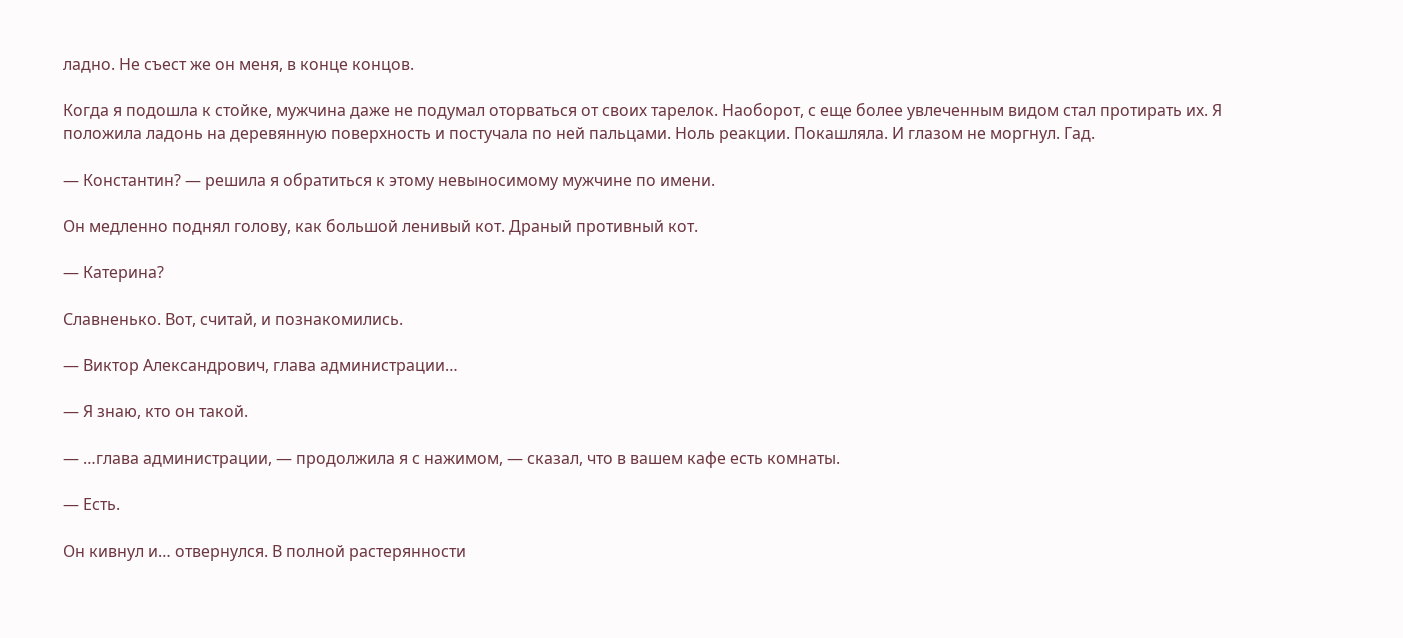ладно. Не съест же он меня, в конце концов.

Когда я подошла к стойке, мужчина даже не подумал оторваться от своих тарелок. Наоборот, с еще более увлеченным видом стал протирать их. Я положила ладонь на деревянную поверхность и постучала по ней пальцами. Ноль реакции. Покашляла. И глазом не моргнул. Гад.

— Константин? — решила я обратиться к этому невыносимому мужчине по имени.

Он медленно поднял голову, как большой ленивый кот. Драный противный кот.

— Катерина?

Славненько. Вот, считай, и познакомились.

— Виктор Александрович, глава администрации…

— Я знаю, кто он такой.

— …глава администрации, — продолжила я с нажимом, — сказал, что в вашем кафе есть комнаты.

— Есть.

Он кивнул и… отвернулся. В полной растерянности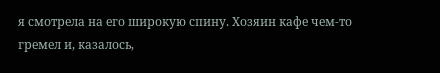я смотрела на его широкую спину. Хозяин кафе чем-то гремел и, казалось,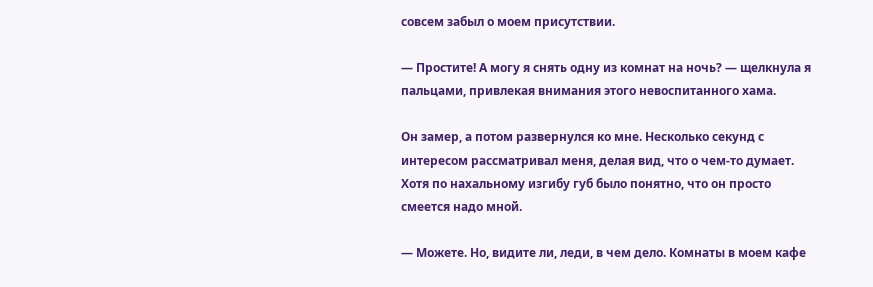совсем забыл о моем присутствии.

— Простите! А могу я снять одну из комнат на ночь? — щелкнула я пальцами, привлекая внимания этого невоспитанного хама.

Он замер, а потом развернулся ко мне. Несколько секунд с интересом рассматривал меня, делая вид, что о чем-то думает. Хотя по нахальному изгибу губ было понятно, что он просто смеется надо мной.

— Можете. Но, видите ли, леди, в чем дело. Комнаты в моем кафе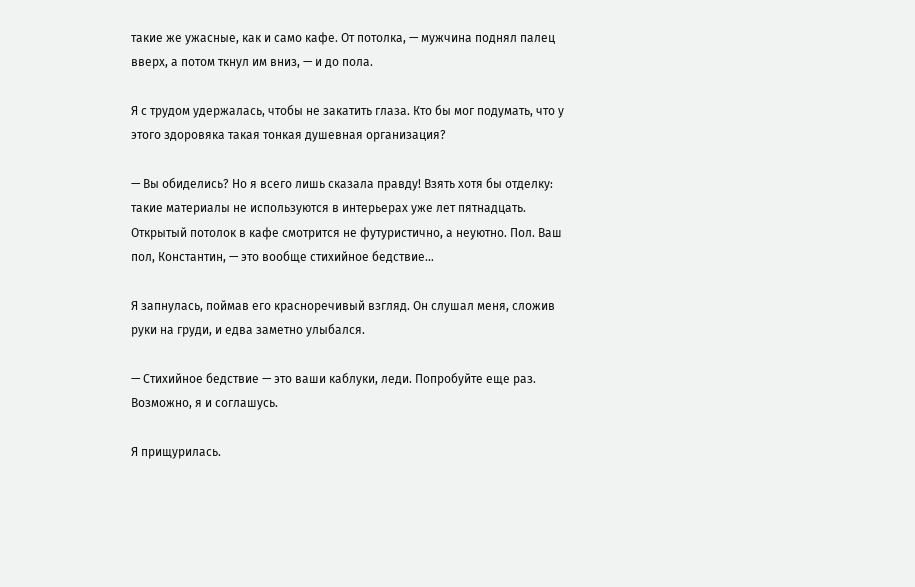такие же ужасные, как и само кафе. От потолка, — мужчина поднял палец вверх, а потом ткнул им вниз, — и до пола.

Я с трудом удержалась, чтобы не закатить глаза. Кто бы мог подумать, что у этого здоровяка такая тонкая душевная организация?

— Вы обиделись? Но я всего лишь сказала правду! Взять хотя бы отделку: такие материалы не используются в интерьерах уже лет пятнадцать. Открытый потолок в кафе смотрится не футуристично, а неуютно. Пол. Ваш пол, Константин, — это вообще стихийное бедствие…

Я запнулась, поймав его красноречивый взгляд. Он слушал меня, сложив руки на груди, и едва заметно улыбался.

— Стихийное бедствие — это ваши каблуки, леди. Попробуйте еще раз. Возможно, я и соглашусь.

Я прищурилась.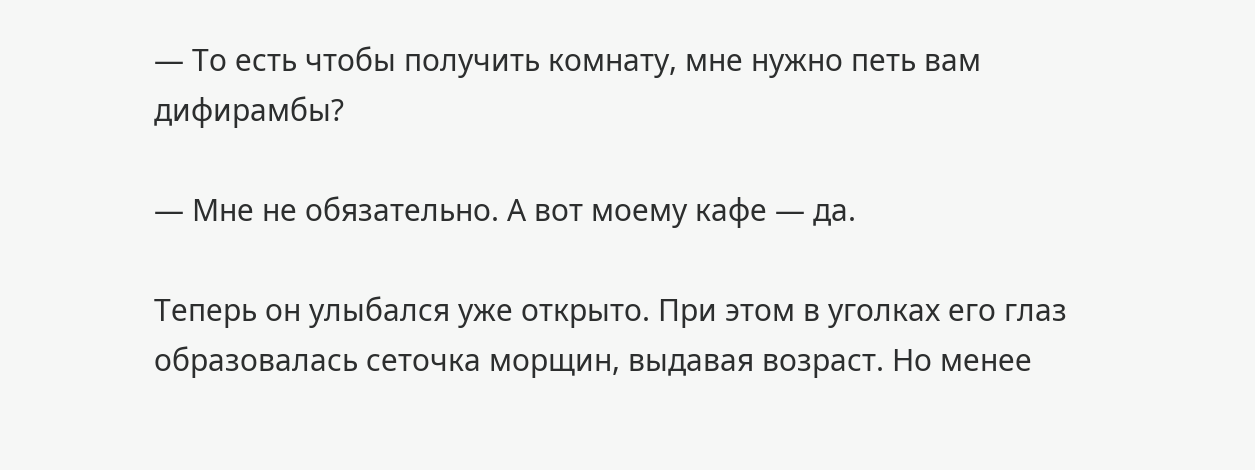— То есть чтобы получить комнату, мне нужно петь вам дифирамбы?

— Мне не обязательно. А вот моему кафе — да.

Теперь он улыбался уже открыто. При этом в уголках его глаз образовалась сеточка морщин, выдавая возраст. Но менее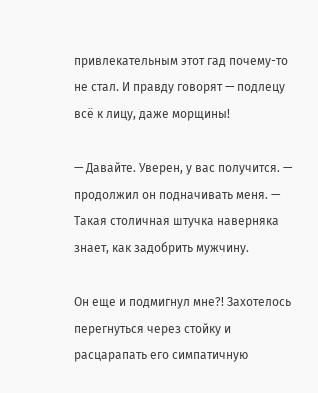привлекательным этот гад почему-то не стал. И правду говорят — подлецу всё к лицу, даже морщины!

— Давайте. Уверен, у вас получится. — продолжил он подначивать меня. — Такая столичная штучка наверняка знает, как задобрить мужчину.

Он еще и подмигнул мне?! Захотелось перегнуться через стойку и расцарапать его симпатичную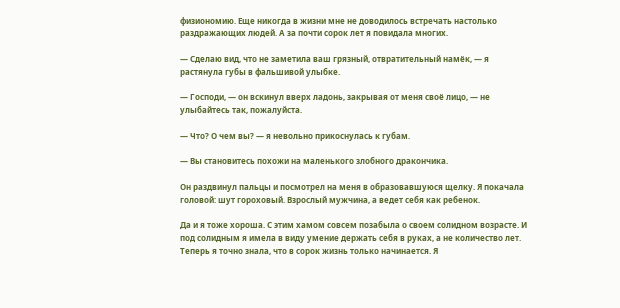физиономию. Еще никогда в жизни мне не доводилось встречать настолько раздражающих людей. А за почти сорок лет я повидала многих.

— Сделаю вид, что не заметила ваш грязный, отвратительный намёк, — я растянула губы в фальшивой улыбке.

— Господи, — он вскинул вверх ладонь, закрывая от меня своё лицо, — не улыбайтесь так, пожалуйста.

— Что? О чем вы? — я невольно прикоснулась к губам.

— Вы становитесь похожи на маленького злобного дракончика.

Он раздвинул пальцы и посмотрел на меня в образовавшуюся щелку. Я покачала головой: шут гороховый. Взрослый мужчина, а ведет себя как ребенок.

Да и я тоже хороша. С этим хамом совсем позабыла о своем солидном возрасте. И под солидным я имела в виду умение держать себя в руках, а не количество лет. Теперь я точно знала, что в сорок жизнь только начинается. Я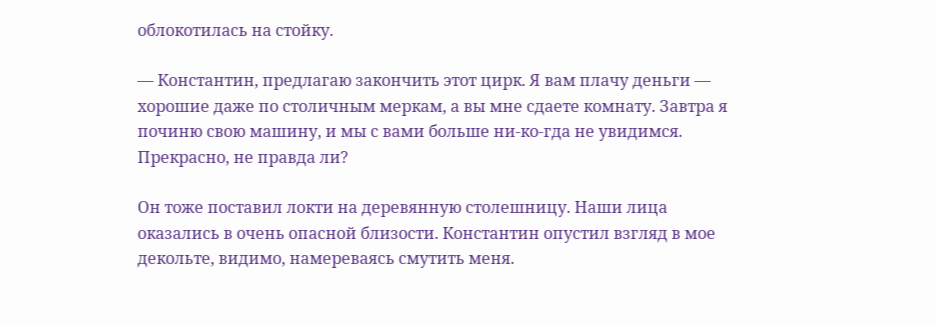облокотилась на стойку.

— Константин, предлагаю закончить этот цирк. Я вам плачу деньги — хорошие даже по столичным меркам, а вы мне сдаете комнату. Завтра я починю свою машину, и мы с вами больше ни-ко-гда не увидимся. Прекрасно, не правда ли?

Он тоже поставил локти на деревянную столешницу. Наши лица оказались в очень опасной близости. Константин опустил взгляд в мое декольте, видимо, намереваясь смутить меня.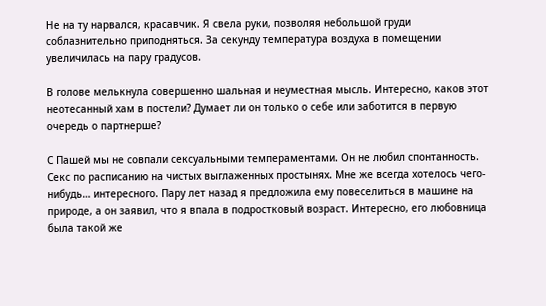Не на ту нарвался, красавчик. Я свела руки, позволяя небольшой груди соблазнительно приподняться. За секунду температура воздуха в помещении увеличилась на пару градусов.

В голове мелькнула совершенно шальная и неуместная мысль. Интересно, каков этот неотесанный хам в постели? Думает ли он только о себе или заботится в первую очередь о партнерше?

С Пашей мы не совпали сексуальными темпераментами. Он не любил спонтанность. Секс по расписанию на чистых выглаженных простынях. Мне же всегда хотелось чего-нибудь… интересного. Пару лет назад я предложила ему повеселиться в машине на природе, а он заявил, что я впала в подростковый возраст. Интересно, его любовница была такой же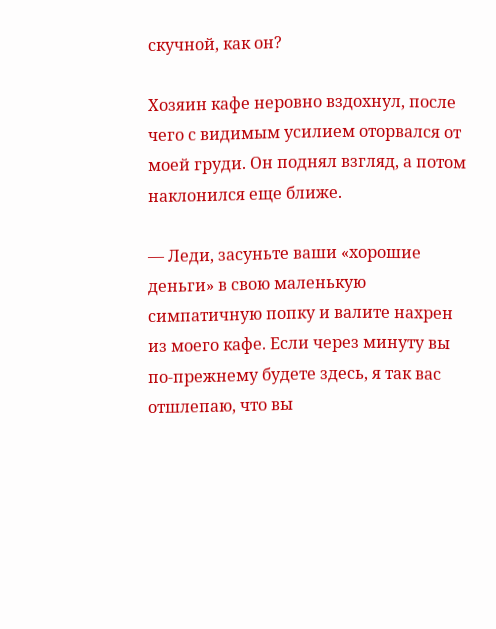скучной, как он?

Хозяин кафе неровно вздохнул, после чего с видимым усилием оторвался от моей груди. Он поднял взгляд, а потом наклонился еще ближе.

— Леди, засуньте ваши «хорошие деньги» в свою маленькую симпатичную попку и валите нахрен из моего кафе. Если через минуту вы по-прежнему будете здесь, я так вас отшлепаю, что вы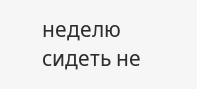неделю сидеть не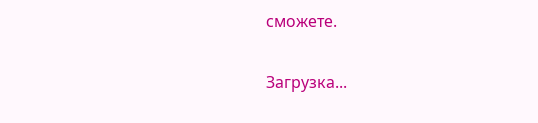сможете.

Загрузка...